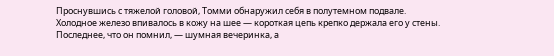Проснувшись с тяжелой головой, Томми обнаружил себя в полутемном подвале. Холодное железо впивалось в кожу на шее — короткая цепь крепко держала его у стены. Последнее, что он помнил, — шумная вечеринка, а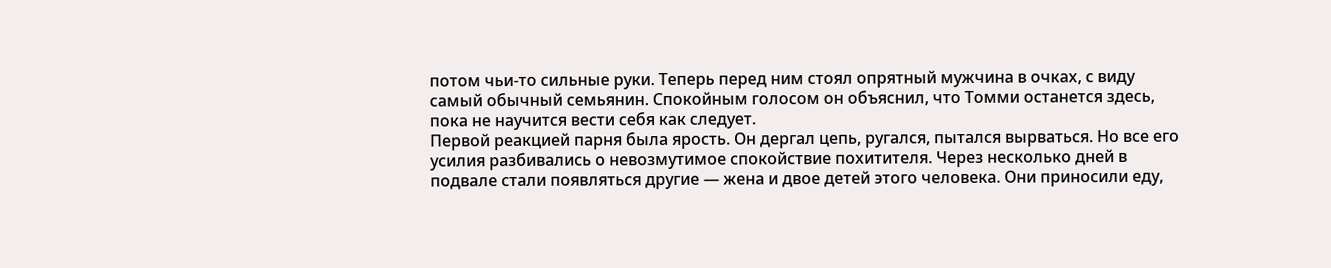потом чьи-то сильные руки. Теперь перед ним стоял опрятный мужчина в очках, с виду самый обычный семьянин. Спокойным голосом он объяснил, что Томми останется здесь, пока не научится вести себя как следует.
Первой реакцией парня была ярость. Он дергал цепь, ругался, пытался вырваться. Но все его усилия разбивались о невозмутимое спокойствие похитителя. Через несколько дней в подвале стали появляться другие — жена и двое детей этого человека. Они приносили еду,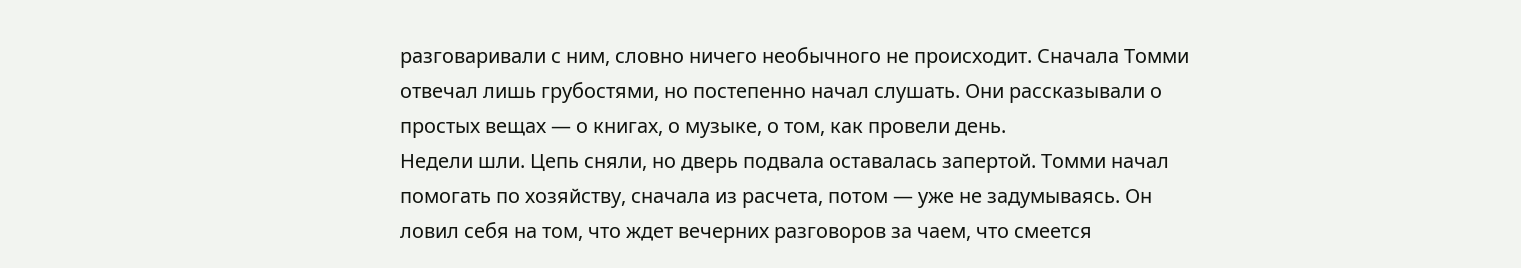разговаривали с ним, словно ничего необычного не происходит. Сначала Томми отвечал лишь грубостями, но постепенно начал слушать. Они рассказывали о простых вещах — о книгах, о музыке, о том, как провели день.
Недели шли. Цепь сняли, но дверь подвала оставалась запертой. Томми начал помогать по хозяйству, сначала из расчета, потом — уже не задумываясь. Он ловил себя на том, что ждет вечерних разговоров за чаем, что смеется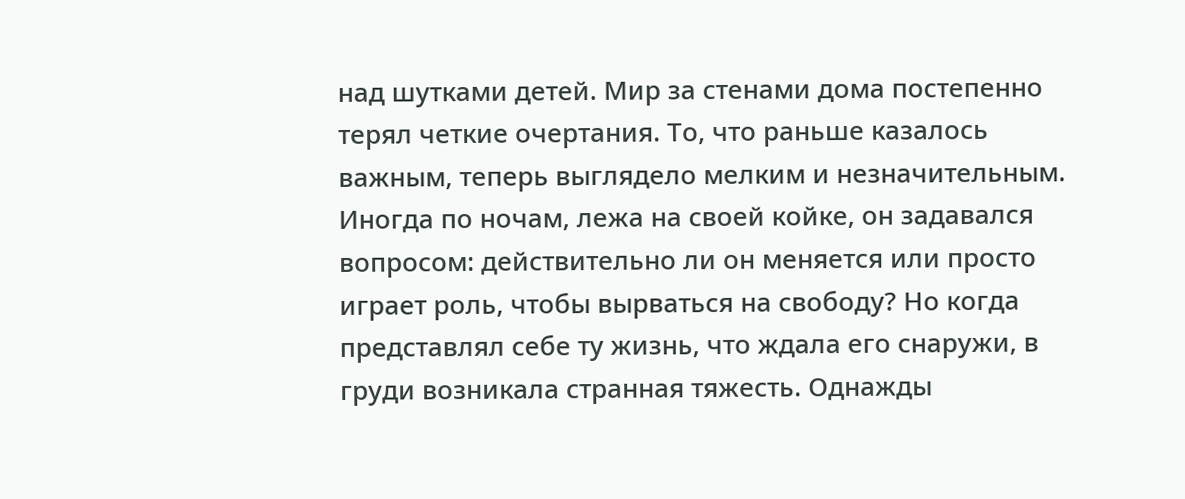над шутками детей. Мир за стенами дома постепенно терял четкие очертания. То, что раньше казалось важным, теперь выглядело мелким и незначительным.
Иногда по ночам, лежа на своей койке, он задавался вопросом: действительно ли он меняется или просто играет роль, чтобы вырваться на свободу? Но когда представлял себе ту жизнь, что ждала его снаружи, в груди возникала странная тяжесть. Однажды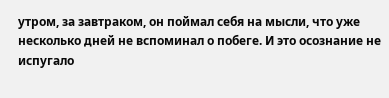утром, за завтраком, он поймал себя на мысли, что уже несколько дней не вспоминал о побеге. И это осознание не испугало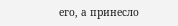его, а принесло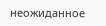неожиданное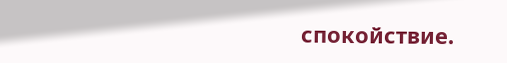спокойствие.